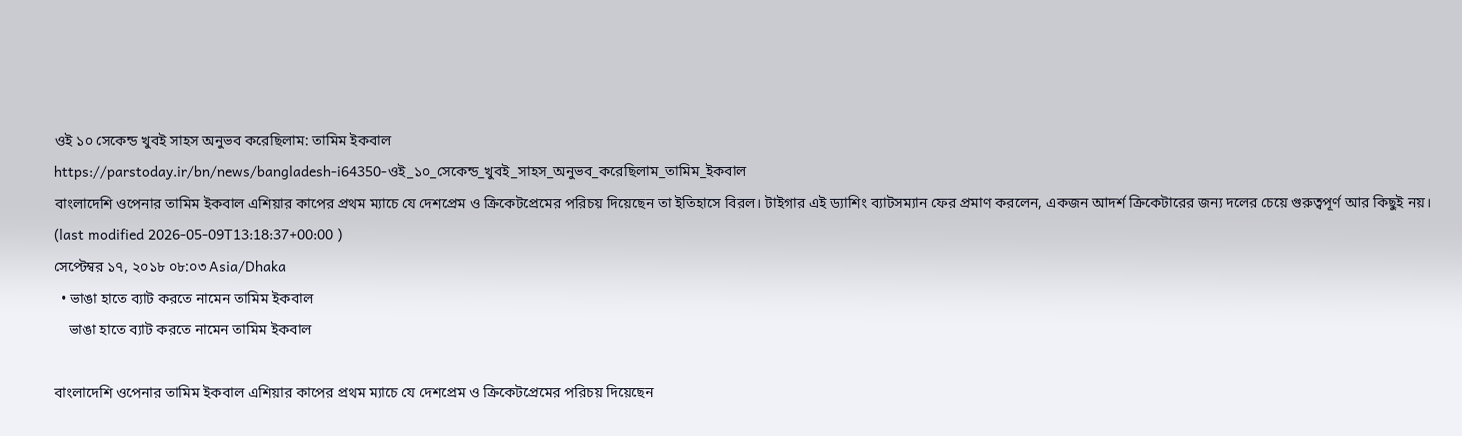ওই ১০ সেকেন্ড খুবই সাহস অনুভব করেছিলাম: তামিম ইকবাল
https://parstoday.ir/bn/news/bangladesh-i64350-ওই_১০_সেকেন্ড_খুবই_সাহস_অনুভব_করেছিলাম_তামিম_ইকবাল
বাংলাদেশি ওপেনার তামিম ইকবাল এশিয়ার কাপের প্রথম ম্যাচে যে দেশপ্রেম ও ক্রিকেটপ্রেমের পরিচয় দিয়েছেন তা ইতিহাসে বিরল। টাইগার এই ড্যাশিং ব্যাটসম্যান ফের প্রমাণ করলেন, একজন আদর্শ ক্রিকেটারের জন্য দলের চেয়ে গুরুত্বপূর্ণ আর কিছুই নয়।
(last modified 2026-05-09T13:18:37+00:00 )
সেপ্টেম্বর ১৭, ২০১৮ ০৮:০৩ Asia/Dhaka
  • ভাঙা হাতে ব্যাট করতে নামেন তামিম ইকবাল
    ভাঙা হাতে ব্যাট করতে নামেন তামিম ইকবাল

বাংলাদেশি ওপেনার তামিম ইকবাল এশিয়ার কাপের প্রথম ম্যাচে যে দেশপ্রেম ও ক্রিকেটপ্রেমের পরিচয় দিয়েছেন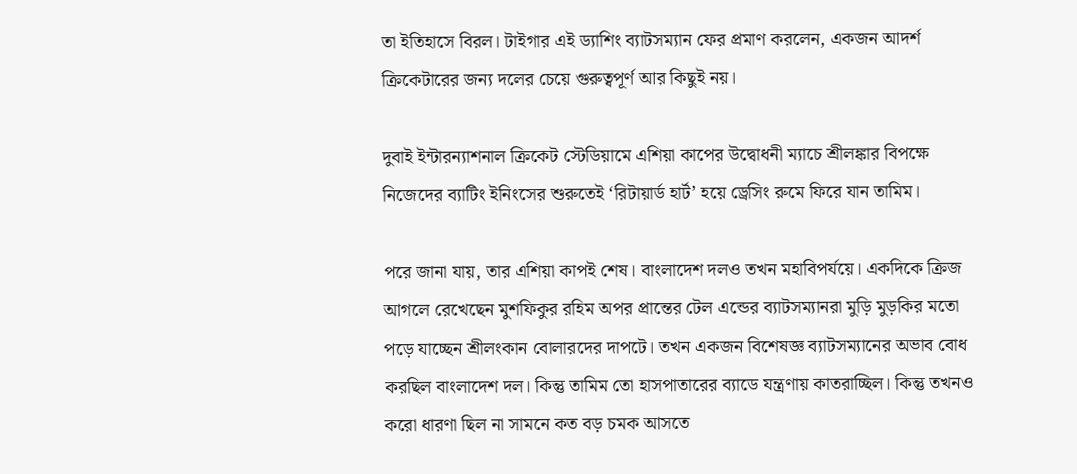তা ইতিহাসে বিরল। টাইগার এই ড্যাশিং ব্যাটসম্যান ফের প্রমাণ করলেন, একজন আদর্শ ক্রিকেটারের জন্য দলের চেয়ে গুরুত্বপূর্ণ আর কিছুই নয়।

দুবাই ইন্টারন্যাশনাল ক্রিকেট স্টেডিয়ামে এশিয়া কাপের উদ্বোধনী ম্যাচে শ্রীলঙ্কার বিপক্ষে নিজেদের ব্যাটিং ইনিংসের শুরুতেই ‘রিটায়ার্ড হার্ট’ হয়ে ড্রেসিং রুমে ফিরে যান তামিম।

পরে জানা যায়, তার এশিয়া কাপই শেষ। বাংলাদেশ দলও তখন মহাবিপর্যয়ে। একদিকে ক্রিজ আগলে রেখেছেন মুশফিকুর রহিম অপর প্রান্তের টেল এন্ডের ব্যাটসম্যানরা মুড়ি মুড়কির মতো পড়ে যাচ্ছেন শ্রীলংকান বোলারদের দাপটে। তখন একজন বিশেষজ্ঞ ব্যাটসম্যানের অভাব বোধ করছিল বাংলাদেশ দল। কিন্তু তামিম তো হাসপাতারের ব্যাডে যন্ত্রণায় কাতরাচ্ছিল। কিন্তু তখনও করো ধারণা ছিল না সামনে কত বড় চমক আসতে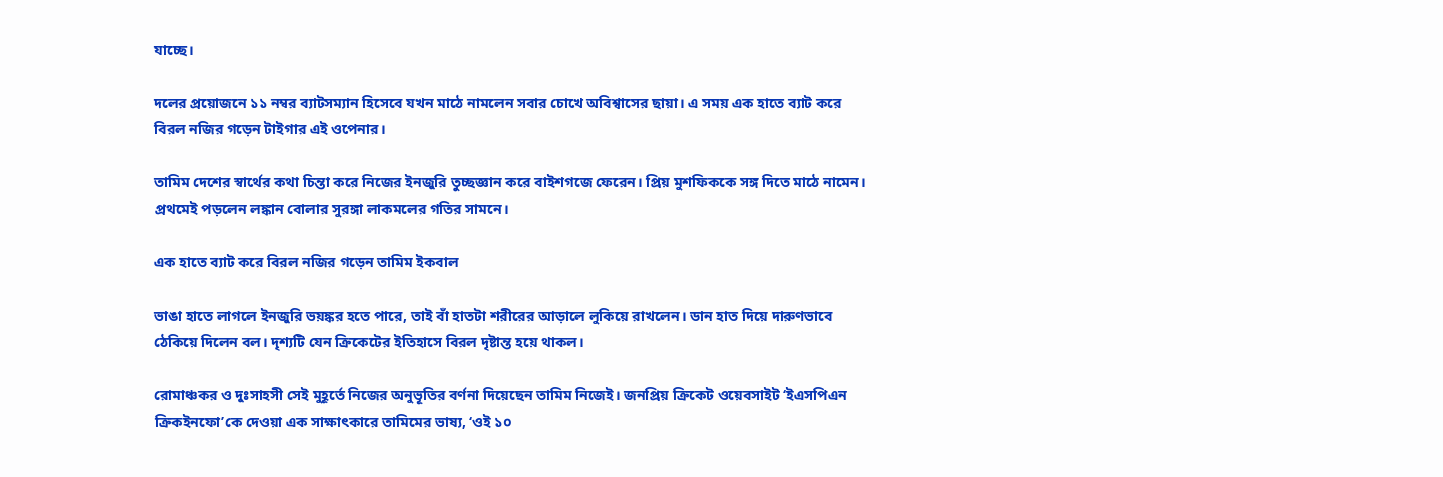যাচ্ছে।

দলের প্রয়োজনে ১১ নম্বর ব্যাটসম্যান হিসেবে যখন মাঠে নামলেন সবার চোখে অবিশ্বাসের ছায়া। এ সময় এক হাতে ব্যাট করে বিরল নজির গড়েন টাইগার এই ওপেনার।

তামিম দেশের স্বার্থের কথা চিন্তা করে নিজের ইনজুরি তুচ্ছজ্ঞান করে বাইশগজে ফেরেন। প্রিয় মুশফিককে সঙ্গ দিতে মাঠে নামেন। প্রথমেই পড়লেন লঙ্কান বোলার সুরঙ্গা লাকমলের গতির সামনে।

এক হাতে ব্যাট করে বিরল নজির গড়েন তামিম ইকবাল

ভাঙা হাতে লাগলে ইনজুরি ভয়ঙ্কর হতে পারে, তাই বাঁ হাতটা শরীরের আড়ালে লুকিয়ে রাখলেন। ডান হাত দিয়ে দারুণভাবে ঠেকিয়ে দিলেন বল। দৃশ্যটি যেন ক্রিকেটের ইতিহাসে বিরল দৃষ্টান্ত হয়ে থাকল।

রোমাঞ্চকর ও দুঃসাহসী সেই মুহূর্তে নিজের অনুভূতির বর্ণনা দিয়েছেন তামিম নিজেই। জনপ্রিয় ক্রিকেট ওয়েবসাইট ‘ইএসপিএন ক্রিকইনফো’কে দেওয়া এক সাক্ষাৎকারে তামিমের ভাষ্য, ‘ওই ১০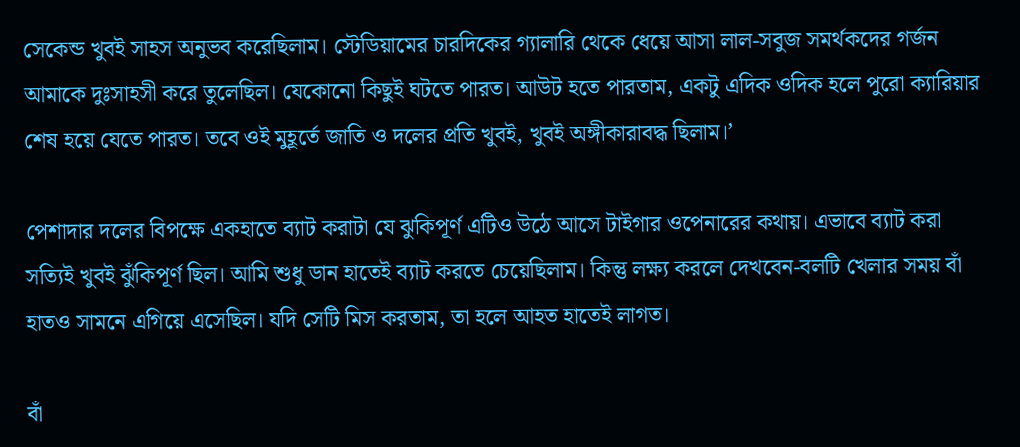সেকেন্ড খুবই সাহস অনুভব করেছিলাম। স্টেডিয়ামের চারদিকের গ্যালারি থেকে ধেয়ে আসা লাল-সবুজ সমর্থকদের গর্জন আমাকে দুঃসাহসী করে তুলেছিল। যেকোনো কিছুই ঘটতে পারত। আউট হতে পারতাম, একটু এদিক ওদিক হলে পুরো ক্যারিয়ার শেষ হয়ে যেতে পারত। তবে ওই মুহূর্তে জাতি ও দলের প্রতি খুবই, খুবই অঙ্গীকারাবদ্ধ ছিলাম।’

পেশাদার দলের বিপক্ষে একহাতে ব্যাট করাটা যে ঝুকিপূর্ণ এটিও উঠে আসে টাইগার ওপেনারের কথায়। এভাবে ব্যাট করা সত্যিই খুবই ঝুঁকিপূর্ণ ছিল। আমি শুধু ডান হাতেই ব্যাট করতে চেয়েছিলাম। কিন্তু লক্ষ্য করলে দেখবেন-বলটি খেলার সময় বাঁ হাতও সামনে এগিয়ে এসেছিল। যদি সেটি মিস করতাম, তা হলে আহত হাতেই লাগত।

বাঁ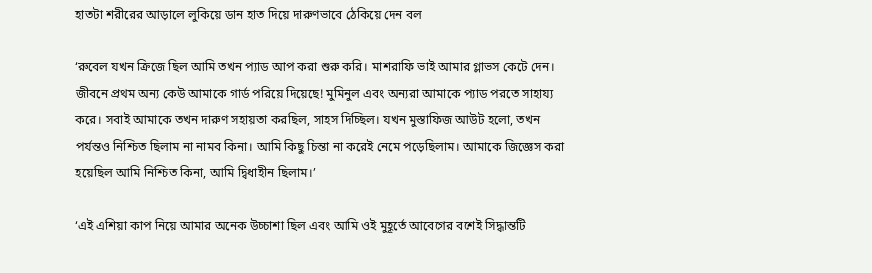হাতটা শরীরের আড়ালে লুকিয়ে ডান হাত দিয়ে দারুণভাবে ঠেকিয়ে দেন বল

‘রুবেল যখন ক্রিজে ছিল আমি তখন প্যাড আপ করা শুরু করি। মাশরাফি ভাই আমার গ্লাভস কেটে দেন। জীবনে প্রথম অন্য কেউ আমাকে গার্ড পরিয়ে দিয়েছে! মুমিনুল এবং অন্যরা আমাকে প্যাড পরতে সাহায্য করে। সবাই আমাকে তখন দারুণ সহায়তা করছিল, সাহস দিচ্ছিল। যখন মুস্তাফিজ আউট হলো, তখন পর্যন্তও নিশ্চিত ছিলাম না নামব কিনা। আমি কিছু চিন্তা না করেই নেমে পড়েছিলাম। আমাকে জিজ্ঞেস করা হয়েছিল আমি নিশ্চিত কিনা, আমি দ্বিধাহীন ছিলাম।’

‘এই এশিয়া কাপ নিয়ে আমার অনেক উচ্চাশা ছিল এবং আমি ওই মুহূর্তে আবেগের বশেই সিদ্ধান্তটি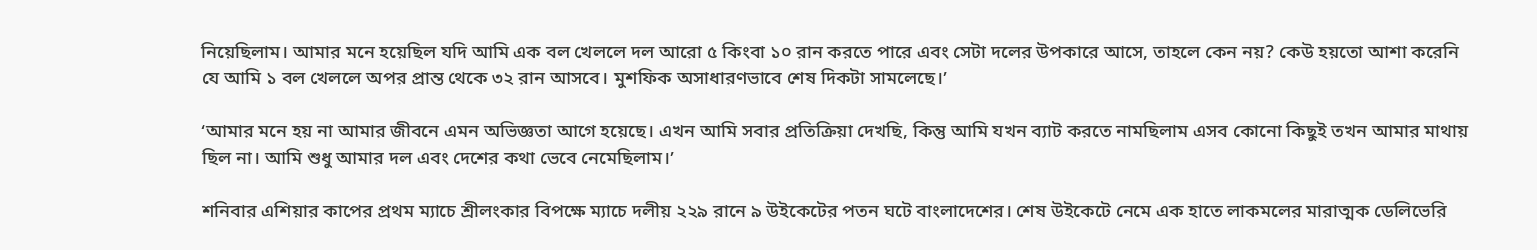নিয়েছিলাম। আমার মনে হয়েছিল যদি আমি এক বল খেললে দল আরো ৫ কিংবা ১০ রান করতে পারে এবং সেটা দলের উপকারে আসে, তাহলে কেন নয়? কেউ হয়তো আশা করেনি যে আমি ১ বল খেললে অপর প্রান্ত থেকে ৩২ রান আসবে। মুশফিক অসাধারণভাবে শেষ দিকটা সামলেছে।’

‘আমার মনে হয় না আমার জীবনে এমন অভিজ্ঞতা আগে হয়েছে। এখন আমি সবার প্রতিক্রিয়া দেখছি, কিন্তু আমি যখন ব্যাট করতে নামছিলাম এসব কোনো কিছুই তখন আমার মাথায় ছিল না। আমি শুধু আমার দল এবং দেশের কথা ভেবে নেমেছিলাম।’

শনিবার এশিয়ার কাপের প্রথম ম্যাচে শ্রীলংকার বিপক্ষে ম্যাচে দলীয় ২২৯ রানে ৯ উইকেটের পতন ঘটে বাংলাদেশের। শেষ উইকেটে নেমে এক হাতে লাকমলের মারাত্মক ডেলিভেরি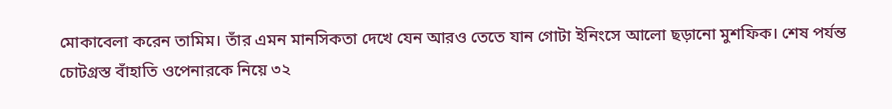মোকাবেলা করেন তামিম। তাঁর এমন মানসিকতা দেখে যেন আরও তেতে যান গোটা ইনিংসে আলো ছড়ানো মুশফিক। শেষ পর্যন্ত চোটগ্রস্ত বাঁহাতি ওপেনারকে নিয়ে ৩২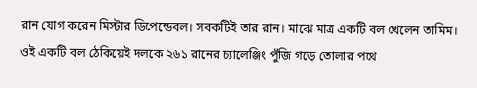রান যোগ করেন মিস্টার ডিপেন্ডেবল। সবকটিই তার রান। মাঝে মাত্র একটি বল খেলেন তামিম। ওই একটি বল ঠেকিয়েই দলকে ২৬১ রানের চ্যালেঞ্জিং পুঁজি গড়ে তোলার পথে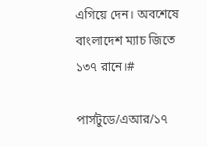এগিয়ে দেন। অবশেষে বাংলাদেশ ম্যাচ জিতে ১৩৭ রানে।#

পার্সটুডে/এআর/১৭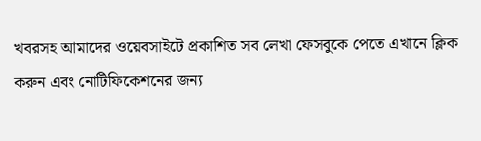খবরসহ আমাদের ওয়েবসাইটে প্রকাশিত সব লেখা ফেসবুকে পেতে এখানে ক্লিক করুন এবং নোটিফিকেশনের জন্য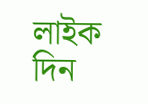লাইক দিন